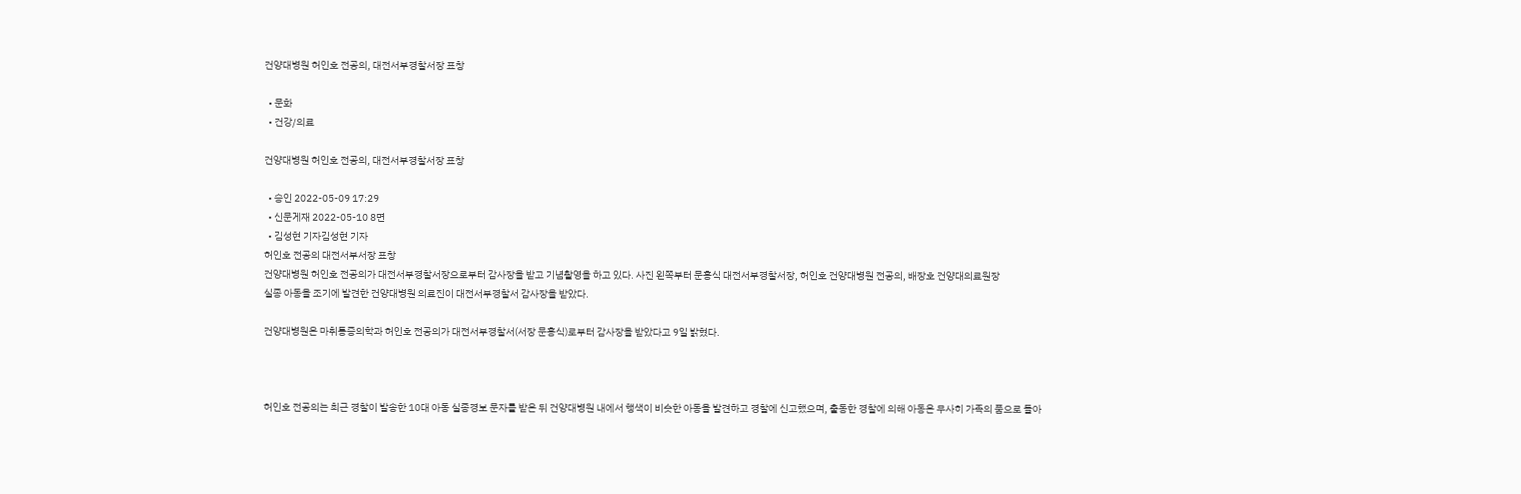건양대병원 허인호 전공의, 대전서부경찰서장 표창

  • 문화
  • 건강/의료

건양대병원 허인호 전공의, 대전서부경찰서장 표창

  • 승인 2022-05-09 17:29
  • 신문게재 2022-05-10 8면
  • 김성현 기자김성현 기자
허인호 전공의 대전서부서장 표창
건양대병원 허인호 전공의가 대전서부경찰서장으로부터 감사장을 받고 기념촬영을 하고 있다. 사진 왼쪽부터 문흥식 대전서부경찰서장, 허인호 건양대병원 전공의, 배장호 건양대의료원장
실종 아동을 조기에 발견한 건양대병원 의료진이 대전서부경찰서 감사장을 받았다.

건양대병원은 마취통증의학과 허인호 전공의가 대전서부경찰서(서장 문흥식)로부터 감사장을 받았다고 9일 밝혔다.



허인호 전공의는 최근 경찰이 발송한 10대 아동 실종경보 문자를 받은 뒤 건양대병원 내에서 행색이 비슷한 아동을 발견하고 경찰에 신고했으며, 출동한 경찰에 의해 아동은 무사히 가족의 품으로 돌아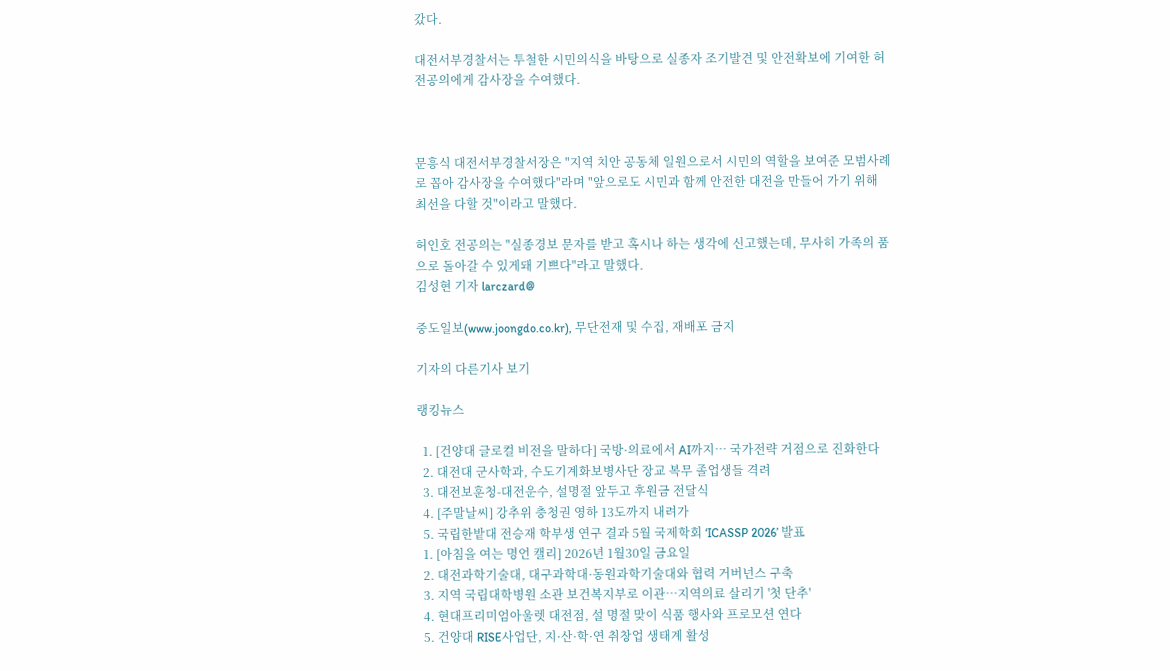갔다.

대전서부경찰서는 투철한 시민의식을 바탕으로 실종자 조기발견 및 안전확보에 기여한 허 전공의에게 감사장을 수여했다.



문흥식 대전서부경찰서장은 "지역 치안 공동체 일원으로서 시민의 역할을 보여준 모범사례로 꼽아 감사장을 수여했다"라며 "앞으로도 시민과 함께 안전한 대전을 만들어 가기 위해 최선을 다할 것"이라고 말했다.

허인호 전공의는 "실종경보 문자를 받고 혹시나 하는 생각에 신고했는데, 무사히 가족의 품으로 돌아갈 수 있게돼 기쁘다"라고 말했다.
김성현 기자 larczard@

중도일보(www.joongdo.co.kr), 무단전재 및 수집, 재배포 금지

기자의 다른기사 보기

랭킹뉴스

  1. [건양대 글로컬 비전을 말하다] 국방·의료에서 AI까지… 국가전략 거점으로 진화한다
  2. 대전대 군사학과, 수도기계화보병사단 장교 복무 졸업생들 격려
  3. 대전보훈청-대전운수, 설명절 앞두고 후원금 전달식
  4. [주말날씨] 강추위 충청권 영하 13도까지 내려가
  5. 국립한밭대 전승재 학부생 연구 결과 5월 국제학회 ‘ICASSP 2026’ 발표
  1. [아침을 여는 명언 캘리] 2026년 1월30일 금요일
  2. 대전과학기술대, 대구과학대·동원과학기술대와 협력 거버넌스 구축
  3. 지역 국립대학병원 소관 보건복지부로 이관…지역의료 살리기 '첫 단추'
  4. 현대프리미엄아울렛 대전점, 설 명절 맞이 식품 행사와 프로모션 연다
  5. 건양대 RISE사업단, 지·산·학·연 취창업 생태계 활성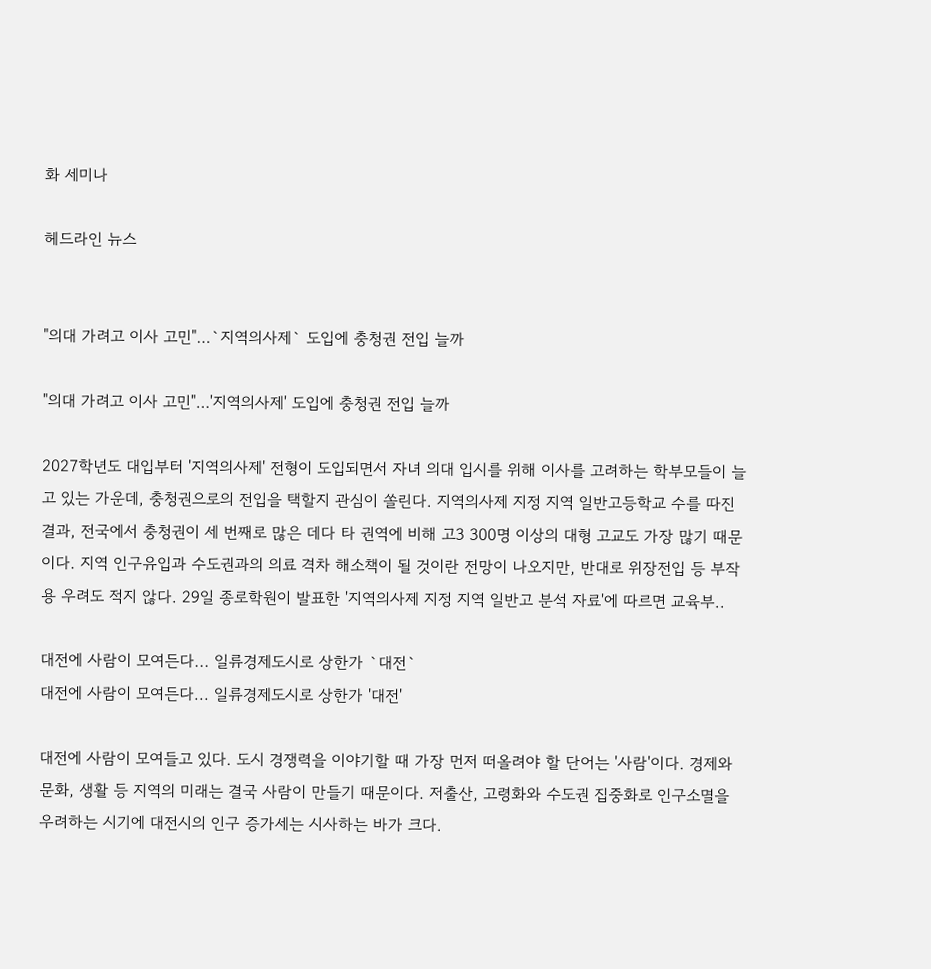화 세미나

헤드라인 뉴스


"의대 가려고 이사 고민"…`지역의사제` 도입에 충청권 전입 늘까

"의대 가려고 이사 고민"…'지역의사제' 도입에 충청권 전입 늘까

2027학년도 대입부터 '지역의사제' 전형이 도입되면서 자녀 의대 입시를 위해 이사를 고려하는 학부모들이 늘고 있는 가운데, 충청권으로의 전입을 택할지 관심이 쏠린다. 지역의사제 지정 지역 일반고등학교 수를 따진 결과, 전국에서 충청권이 세 번째로 많은 데다 타 권역에 비해 고3 300명 이상의 대형 고교도 가장 많기 때문이다. 지역 인구유입과 수도권과의 의료 격차 해소책이 될 것이란 전망이 나오지만, 반대로 위장전입 등 부작용 우려도 적지 않다. 29일 종로학원이 발표한 '지역의사제 지정 지역 일반고 분석 자료'에 따르면 교육부..

대전에 사람이 모여든다... 일류경제도시로 상한가 `대전`
대전에 사람이 모여든다... 일류경제도시로 상한가 '대전'

대전에 사람이 모여들고 있다. 도시 경쟁력을 이야기할 때 가장 먼저 떠올려야 할 단어는 '사람'이다. 경제와 문화, 생활 등 지역의 미래는 결국 사람이 만들기 때문이다. 저출산, 고령화와 수도권 집중화로 인구소멸을 우려하는 시기에 대전시의 인구 증가세는 시사하는 바가 크다.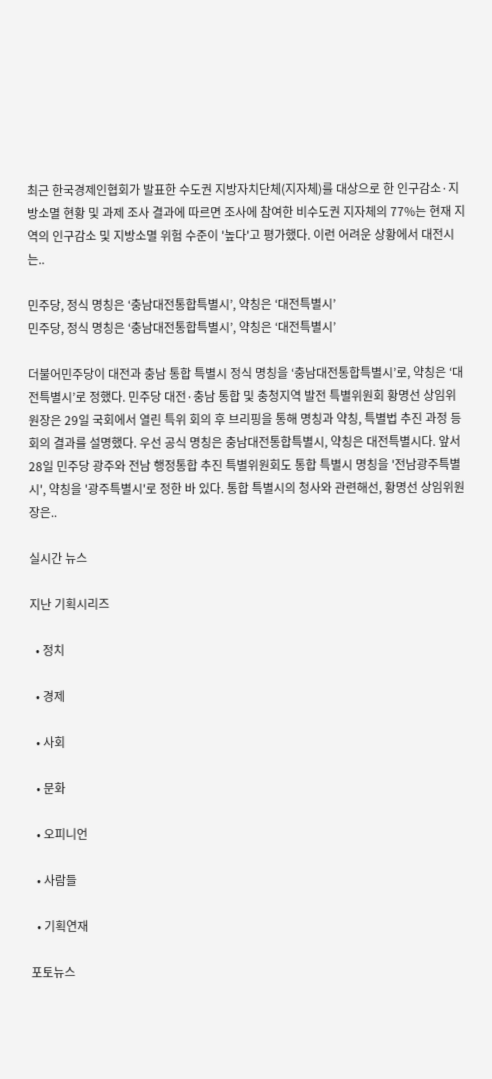최근 한국경제인협회가 발표한 수도권 지방자치단체(지자체)를 대상으로 한 인구감소·지방소멸 현황 및 과제 조사 결과에 따르면 조사에 참여한 비수도권 지자체의 77%는 현재 지역의 인구감소 및 지방소멸 위험 수준이 '높다'고 평가했다. 이런 어려운 상황에서 대전시는..

민주당, 정식 명칭은 ‘충남대전통합특별시’, 약칭은 ‘대전특별시’
민주당, 정식 명칭은 ‘충남대전통합특별시’, 약칭은 ‘대전특별시’

더불어민주당이 대전과 충남 통합 특별시 정식 명칭을 ‘충남대전통합특별시’로, 약칭은 ‘대전특별시’로 정했다. 민주당 대전·충남 통합 및 충청지역 발전 특별위원회 황명선 상임위원장은 29일 국회에서 열린 특위 회의 후 브리핑을 통해 명칭과 약칭, 특별법 추진 과정 등 회의 결과를 설명했다. 우선 공식 명칭은 충남대전통합특별시, 약칭은 대전특별시다. 앞서 28일 민주당 광주와 전남 행정통합 추진 특별위원회도 통합 특별시 명칭을 '전남광주특별시', 약칭을 '광주특별시'로 정한 바 있다. 통합 특별시의 청사와 관련해선, 황명선 상임위원장은..

실시간 뉴스

지난 기획시리즈

  • 정치

  • 경제

  • 사회

  • 문화

  • 오피니언

  • 사람들

  • 기획연재

포토뉴스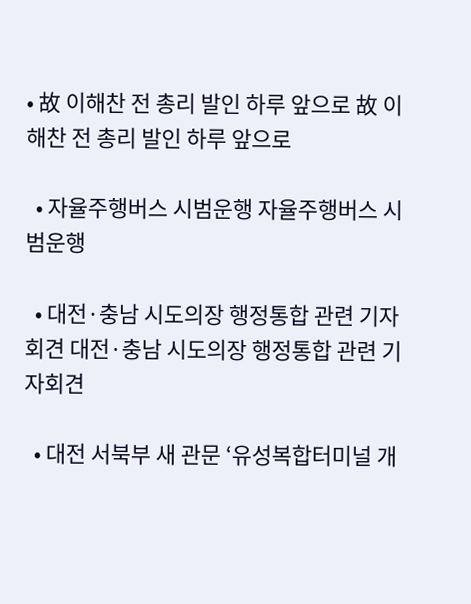• 故 이해찬 전 총리 발인 하루 앞으로 故 이해찬 전 총리 발인 하루 앞으로

  • 자율주행버스 시범운행 자율주행버스 시범운행

  • 대전·충남 시도의장 행정통합 관련 기자회견 대전·충남 시도의장 행정통합 관련 기자회견

  • 대전 서북부 새 관문 ‘유성복합터미널 개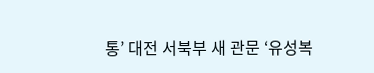통’ 대전 서북부 새 관문 ‘유성복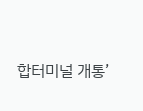합터미널 개통’